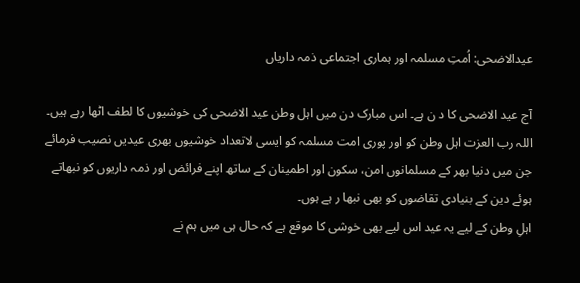عیدالاضحی: اُمتِ مسلمہ اور ہماری اجتماعی ذمہ داریاں

آج عید الاضحی کا د ن ہے۔ اس مبارک دن میں اہل وطن عید الاضحی کی خوشیوں کا لطف اٹھا رہے ہیں۔ اللہ رب العزت اہل وطن کو اور پوری امت مسلمہ کو ایسی لاتعداد خوشیوں بھری عیدیں نصیب فرمائے جن میں دنیا بھر کے مسلمانوں امن، سکون اور اطمینان کے ساتھ اپنے فرائض اور ذمہ داریوں کو نبھاتے ہوئے دین کے بنیادی تقاضوں کو بھی نبھا ر ہے ہوں۔
اہلِ وطن کے لیے یہ عید اس لیے بھی خوشی کا موقع ہے کہ حال ہی میں ہم نے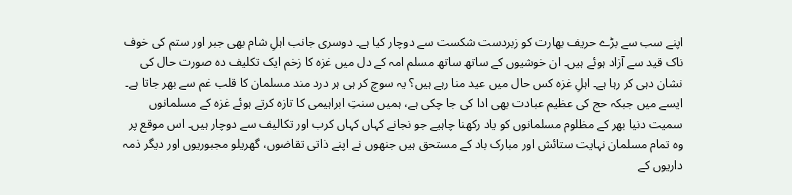اپنے سب سے بڑے حریف بھارت کو زبردست شکست سے دوچار کیا ہے۔ دوسری جانب اہلِ شام بھی جبر اور ستم کی خوف ناک قید سے آزاد ہوئے ہیں۔ ان خوشیوں کے ساتھ ساتھ مسلم امہ کے دل میں غزہ کا زخم ایک تکلیف دہ صورت حال کی نشان دہی کر رہا ہے۔ اہلِ غزہ کس حال میں عید منا رہے ہیں؟ یہ سوچ کر ہی ہر درد مند مسلمان کا قلب غم سے بھر جاتا ہے۔ ایسے میں جبکہ حج کی عظیم عبادت بھی ادا کی جا چکی ہے، ہمیں سنتِ ابراہیمی کا تازہ کرتے ہوئے غزہ کے مسلمانوں سمیت دنیا بھر کے مظلوم مسلمانوں کو یاد رکھنا چاہیے جو نجانے کہاں کہاں کرب اور تکالیف سے دوچار ہیں۔ اس موقع پر وہ تمام مسلمان نہایت ستائش اور مبارک باد کے مستحق ہیں جنھوں نے اپنے ذاتی تقاضوں، گھریلو مجبوریوں اور دیگر ذمہ داریوں کے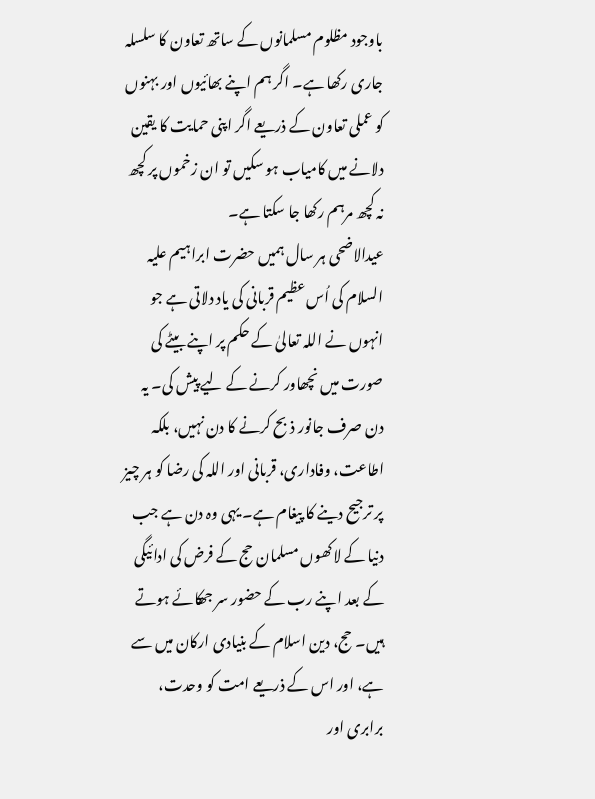باوجود مظلوم مسلمانوں کے ساتھ تعاون کا سلسلہ جاری رکھا ہے۔ اگر ہم اپنے بھائیوں اور بہنوں کو عملی تعاون کے ذریعے اگر اپنی حمایت کا یقین دلانے میں کامیاب ہو سکیں تو ان زخموں پر کچھ نہ کچھ مرہم رکھا جا سکتا ہے۔
عیدالاضحی ہر سال ہمیں حضرت ابراہیم علیہ السلام کی اُس عظیم قربانی کی یاد دلاتی ہے جو انہوں نے اللہ تعالیٰ کے حکم پر اپنے بیٹے کی صورت میں نچھاور کرنے کے لیے پیش کی۔ یہ دن صرف جانور ذبح کرنے کا دن نہیں، بلکہ اطاعت، وفاداری، قربانی اور اللہ کی رضا کو ہر چیز پر ترجیح دینے کا پیغام ہے۔ یہی وہ دن ہے جب دنیا کے لاکھوں مسلمان حج کے فرض کی ادائیگی کے بعد اپنے رب کے حضور سر جھکائے ہوتے ہیں۔ حج، دین اسلام کے بنیادی ارکان میں سے ہے، اور اس کے ذریعے امت کو وحدت، برابری اور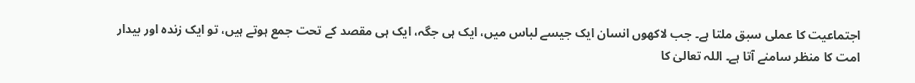اجتماعیت کا عملی سبق ملتا ہے۔ جب لاکھوں انسان ایک جیسے لباس میں، ایک ہی جگہ، ایک ہی مقصد کے تحت جمع ہوتے ہیں، تو ایک زندہ اور بیدار امت کا منظر سامنے آتا ہے۔ اللہ تعالیٰ کا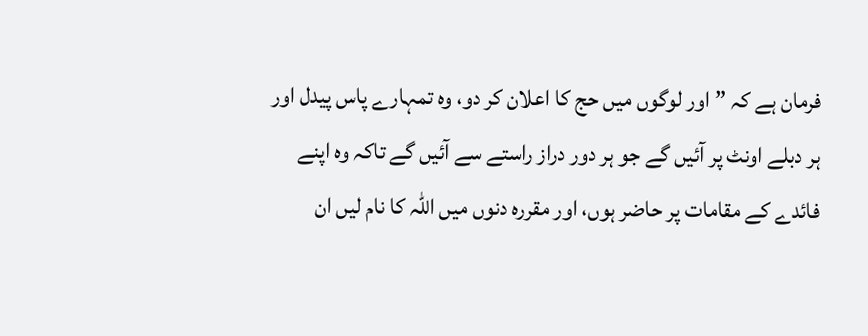فرمان ہے کہ ”اور لوگوں میں حج کا اعلان کر دو، وہ تمہارے پاس پیدل اور ہر دبلے اونٹ پر آئیں گے جو ہر دور دراز راستے سے آئیں گے تاکہ وہ اپنے فائدے کے مقامات پر حاضر ہوں، اور مقررہ دنوں میں اللہ کا نام لیں ان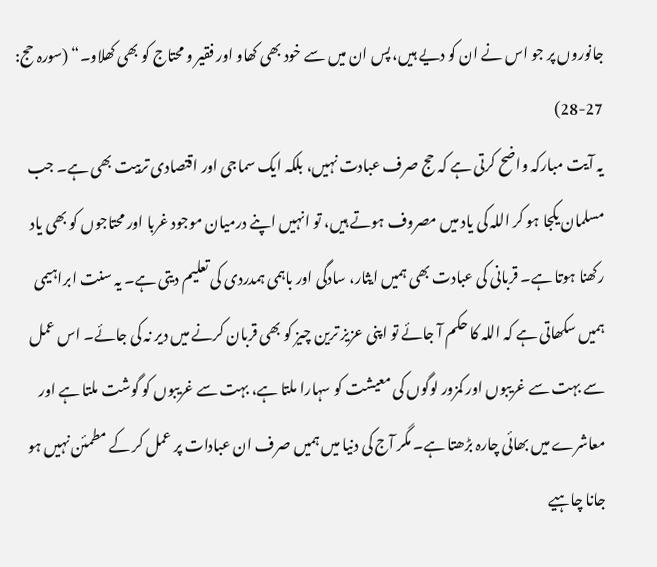جانوروں پر جو اس نے ان کو دیے ہیں، پس ان میں سے خود بھی کھاو اور فقیر و محتاج کو بھی کھلاو۔“ (سورہ حج: 27-28)
یہ آیت مبارکہ واضح کرتی ہے کہ حج صرف عبادت نہیں، بلکہ ایک سماجی اور اقتصادی تربیت بھی ہے۔ جب مسلمان یکجا ہو کر اللہ کی یاد میں مصروف ہوتے ہیں، تو انہیں اپنے درمیان موجود غربا اور محتاجوں کو بھی یاد رکھنا ہوتا ہے۔ قربانی کی عبادت بھی ہمیں ایثار، سادگی اور باہمی ہمدردی کی تعلیم دیتی ہے۔ یہ سنت ابراہیمی ہمیں سکھاتی ہے کہ اللہ کا حکم آ جائے تو اپنی عزیز ترین چیز کو بھی قربان کرنے میں دیر نہ کی جائے۔ اس عمل سے بہت سے غریبوں اور کمزور لوگوں کی معیشت کو سہارا ملتا ہے، بہت سے غریبوں کو گوشت ملتا ہے اور معاشرے میں بھائی چارہ بڑھتا ہے۔ مگر آج کی دنیا میں ہمیں صرف ان عبادات پر عمل کر کے مطمئن نہیں ہو جانا چاہیے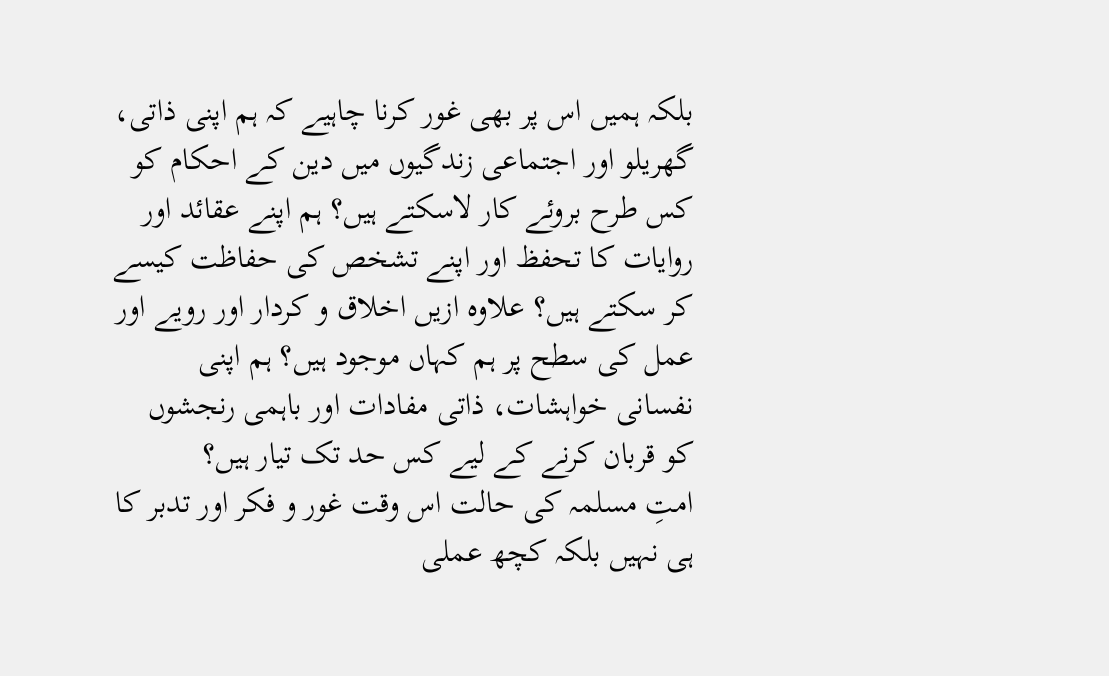بلکہ ہمیں اس پر بھی غور کرنا چاہیے کہ ہم اپنی ذاتی، گھریلو اور اجتماعی زندگیوں میں دین کے احکام کو کس طرح بروئے کار لاسکتے ہیں؟ ہم اپنے عقائد اور روایات کا تحفظ اور اپنے تشخص کی حفاظت کیسے کر سکتے ہیں؟ علاوہ ازیں اخلاق و کردار اور رویے اور عمل کی سطح پر ہم کہاں موجود ہیں؟ ہم اپنی نفسانی خواہشات، ذاتی مفادات اور باہمی رنجشوں کو قربان کرنے کے لیے کس حد تک تیار ہیں؟
امتِ مسلمہ کی حالت اس وقت غور و فکر اور تدبر کا ہی نہیں بلکہ کچھ عملی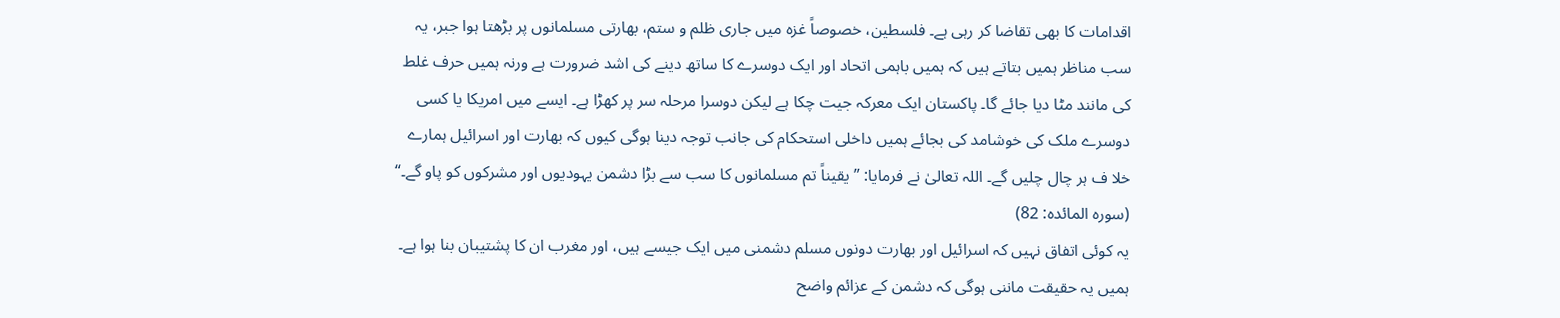اقدامات کا بھی تقاضا کر رہی ہے۔ فلسطین، خصوصاً غزہ میں جاری ظلم و ستم، بھارتی مسلمانوں پر بڑھتا ہوا جبر، یہ سب مناظر ہمیں بتاتے ہیں کہ ہمیں باہمی اتحاد اور ایک دوسرے کا ساتھ دینے کی اشد ضرورت ہے ورنہ ہمیں حرف غلط کی مانند مٹا دیا جائے گا۔ پاکستان ایک معرکہ جیت چکا ہے لیکن دوسرا مرحلہ سر پر کھڑا ہے۔ ایسے میں امریکا یا کسی دوسرے ملک کی خوشامد کی بجائے ہمیں داخلی استحکام کی جانب توجہ دینا ہوگی کیوں کہ بھارت اور اسرائیل ہمارے خلا ف ہر چال چلیں گے۔ اللہ تعالیٰ نے فرمایا: ”یقیناً تم مسلمانوں کا سب سے بڑا دشمن یہودیوں اور مشرکوں کو پاو گے۔“ (سورہ المائدہ: 82)
یہ کوئی اتفاق نہیں کہ اسرائیل اور بھارت دونوں مسلم دشمنی میں ایک جیسے ہیں، اور مغرب ان کا پشتیبان بنا ہوا ہے۔ ہمیں یہ حقیقت ماننی ہوگی کہ دشمن کے عزائم واضح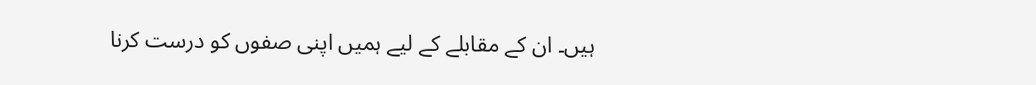ہیں۔ ان کے مقابلے کے لیے ہمیں اپنی صفوں کو درست کرنا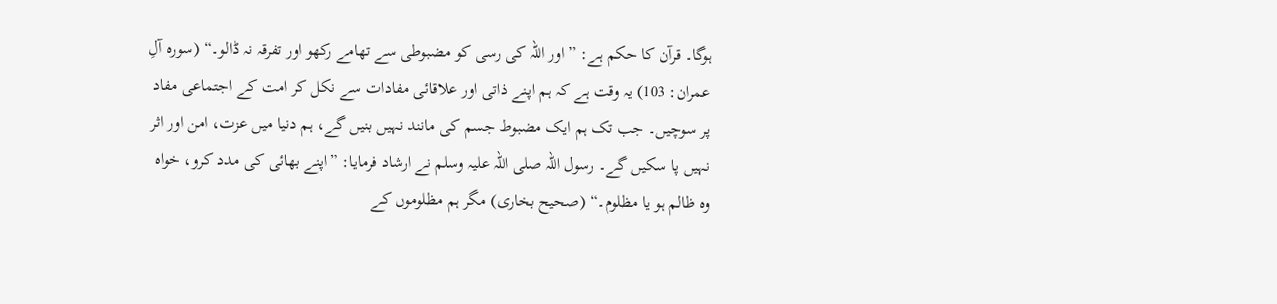ہوگا۔ قرآن کا حکم ہے: ”اور اللہ کی رسی کو مضبوطی سے تھامے رکھو اور تفرقہ نہ ڈالو۔“ (سورہ آلِ عمران: 103) یہ وقت ہے کہ ہم اپنے ذاتی اور علاقائی مفادات سے نکل کر امت کے اجتماعی مفاد پر سوچیں۔ جب تک ہم ایک مضبوط جسم کی مانند نہیں بنیں گے، ہم دنیا میں عزت، امن اور اثر نہیں پا سکیں گے۔ رسول اللہ صلی اللہ علیہ وسلم نے ارشاد فرمایا: ”اپنے بھائی کی مدد کرو، خواہ وہ ظالم ہو یا مظلوم۔“ (صحیح بخاری) مگر ہم مظلوموں کے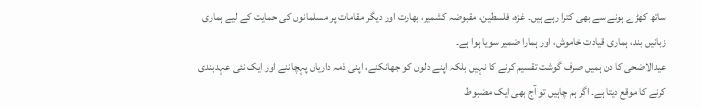ساتھ کھڑے ہونے سے بھی کترا رہے ہیں۔ غزہ، فلسطین، مقبوضہ کشمیر، بھارت اور دیگر مقامات پر مسلمانوں کی حمایت کے لیے ہماری زبانیں بند، ہماری قیادت خاموش، اور ہمارا ضمیر سویا ہوا ہے۔
عیدالاضحی کا دن ہمیں صرف گوشت تقسیم کرنے کا نہیں بلکہ اپنے دلوں کو جھانکنے، اپنی ذمہ داریاں پہچاننے اور ایک نئی عہدبندی کرنے کا موقع دیتا ہے۔ اگر ہم چاہیں تو آج بھی ایک مضبوط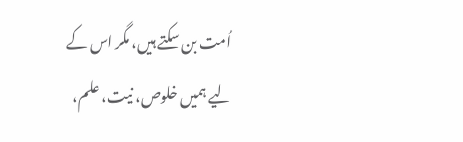اُمت بن سکتے ہیں، مگر اس کے لیے ہمیں خلوص، نیت، علم،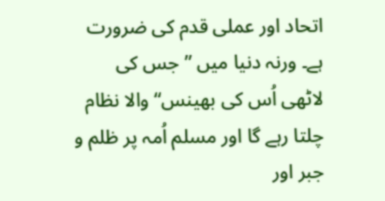اتحاد اور عملی قدم کی ضرورت ہے۔ ورنہ دنیا میں ”جس کی لاٹھی اُس کی بھینس“ والا نظام چلتا رہے گا اور مسلم اُمہ پر ظلم و جبر اور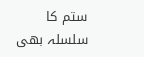ستم کا سلسلہ بھی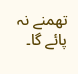تھمنے نہ پائے گا۔